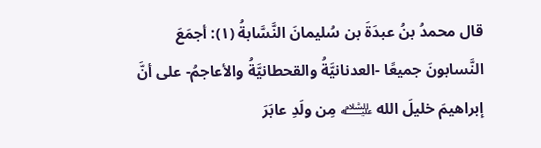قال محمدُ بنُ عبدَةَ بن سُليمانَ النَّسَّابةُ (١): أجمَعَ النَّسابونَ جميعًا -العدنانيَّةُ والقحطانيَّةُ والأعاجمُ- على أنَّ إبراهيمَ خليلَ الله ﵇ مِن ولَدِ عابَرَ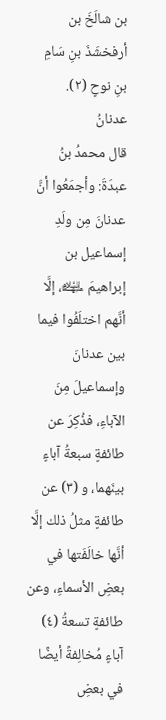بن شالَخَ بن أرفخشَذَ بنِ سَامِ بنِ نوحٍ (٢).
عدنانُ
قال محمدُ بنُ عبدَةَ: وأجمَعُوا أنَّ عدنانَ مِن ولَدِ إسماعيل بن إبراهيمَ ﵉، إلَّا أنَّهم اختلَفُوا فيما بين عدنانَ وإسماعيلَ مِنَ الآباءِ، فذُكِرَ عن طائفةٍ سبعةُ آباءٍ بينَهما، و (٣) عن طائفةٍ مثلُ ذلك إلَّا أنَّها خالَفَتها في بعضِ الأسماءِ، وعن طائفةٍ تسعةُ (٤) آباءٍ مُخالِفةً أيضًا في بعضِ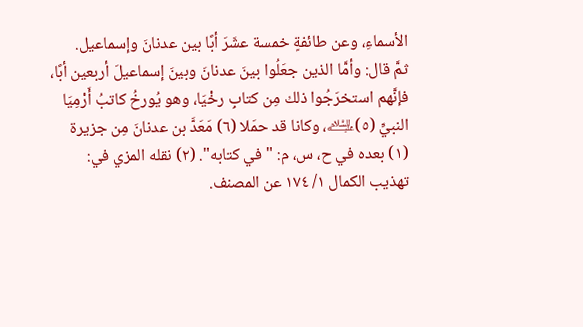الأسماءِ، وعن طائفةٍ خمسة عشَرَ أبًا بين عدنانَ وإسماعيل.
ثمَّ قال: وأمَّا الذين جعَلُوا بينَ عدنانَ وبينَ إسماعيلَ أربعين أبًا، فإنَّهم استخرَجُوا ذلك مِن كتابِ رخْيَا، وهو يُورخُ كاتبُ أَرْمِيَا النبيِّ (٥)﵇، وكانا قد حمَلا (٦) مَعَدَّ بن عدنانَ مِن جزيرة
(١) بعده في ح، س، م: "في كتابه". (٢) نقله المزي في: تهذيب الكمال ١/ ١٧٤ عن المصنف.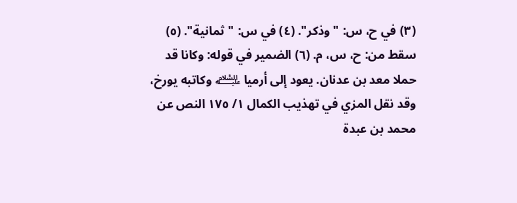(٣) في ح، س: "وذكر". (٤) في س: "ثمانية". (٥) سقط من: ح، س، م. (٦) الضمير في قوله: وكانا قد حملا معد بن عدنان. يعود إلى أرميا ﵇ وكاتبه يورخ، وقد نقل المزي في تهذيب الكمال ١/ ١٧٥ النص عن محمد بن عبدة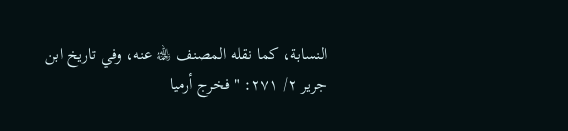النسابة، كما نقله المصنف ﵀ عنه، وفي تاريخ ابن جرير ٢/ ٢٧١: "فخرج أرميا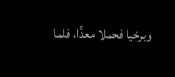وبرخيا فحملا معدًّا، فلما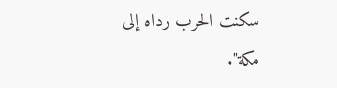سكنت الحرب رداه إلى مكة".